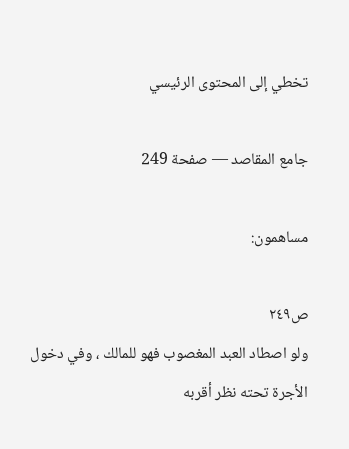تخطي إلى المحتوى الرئيسي

جامع المقاصد — صفحة 249

مساهمون:

ص٢٤٩
ولو اصطاد العبد المغصوب فهو للمالك ، وفي دخول الأجرة تحته نظر أقربه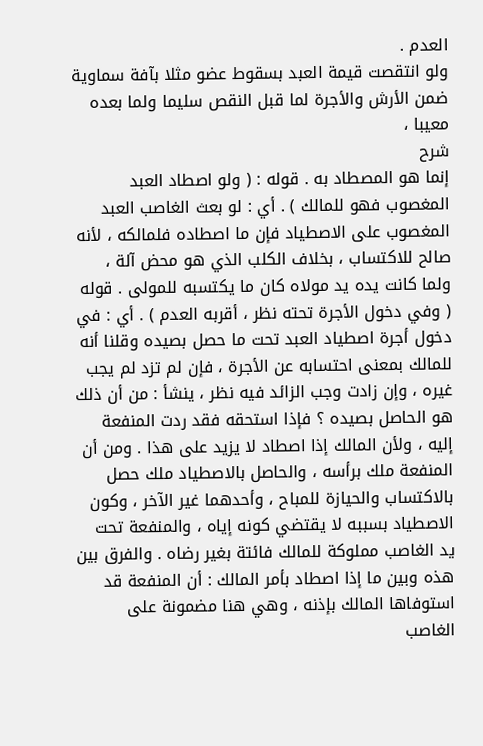العدم .
ولو انتقصت قيمة العبد بسقوط عضو مثلا بآفة سماوية ضمن الأرش والأجرة لما قبل النقص سليما ولما بعده معيبا ،
شرح
إنما هو المصطاد به . قوله : ( ولو اصطاد العبد المغصوب فهو للمالك ) . أي : لو بعث الغاصب العبد المغصوب على الاصطياد فإن ما اصطاده فلمالكه ، لأنه صالح للاكتساب ، بخلاف الكلب الذي هو محض آلة ، ولما كانت يده يد مولاه كان ما يكتسبه للمولى . قوله ( وفي دخول الأجرة تحته نظر ، أقربه العدم ) . أي : في دخول أجرة اصطياد العبد تحت ما حصل بصيده وقلنا أنه للمالك بمعنى احتسابه عن الأجرة ، فإن لم تزد لم يجب غيره ، وإن زادت وجب الزائد فيه نظر ، ينشأ : من أن ذلك هو الحاصل بصيده ؟ فإذا استحقه فقد ردت المنفعة إليه ، ولأن المالك إذا اصطاد لا يزيد على هذا . ومن أن المنفعة ملك برأسه ، والحاصل بالاصطياد ملك حصل بالاكتساب والحيازة للمباح ، وأحدهما غير الآخر ، وكون الاصطياد بسببه لا يقتضي كونه إياه ، والمنفعة تحت يد الغاصب مملوكة للمالك فائتة بغير رضاه . والفرق بين هذه وبين ما إذا اصطاد بأمر المالك : أن المنفعة قد استوفاها المالك بإذنه ، وهي هنا مضمونة على الغاصب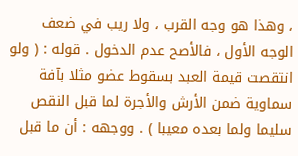، وهذا هو وجه القرب ، ولا ريب في ضعف الوجه الأول ، فالأصح عدم الدخول . قوله : ( ولو انتقصت قيمة العبد بسقوط عضو مثلا بآفة سماوية ضمن الأرش والأجرة لما قبل النقص سليما ولما بعده معيبا ) . ووجهه : أن ما قبل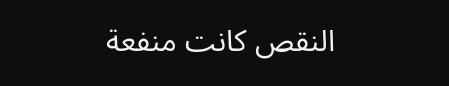النقص كانت منفعة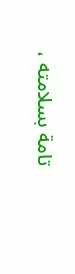تامة بسلامته ،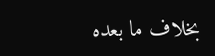بخلاف ما بعده